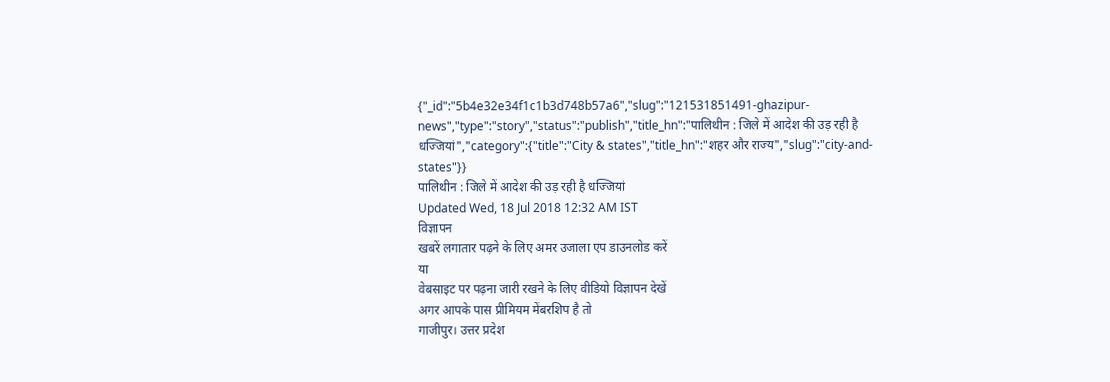{"_id":"5b4e32e34f1c1b3d748b57a6","slug":"121531851491-ghazipur-news","type":"story","status":"publish","title_hn":"पालिथीन : जिले में आदेश की उड़ रही है धज्जियां","category":{"title":"City & states","title_hn":"शहर और राज्य","slug":"city-and-states"}}
पालिथीन : जिले में आदेश की उड़ रही है धज्जियां
Updated Wed, 18 Jul 2018 12:32 AM IST
विज्ञापन
खबरें लगातार पढ़ने के लिए अमर उजाला एप डाउनलोड करें
या
वेबसाइट पर पढ़ना जारी रखने के लिए वीडियो विज्ञापन देखें
अगर आपके पास प्रीमियम मेंबरशिप है तो
गाजीपुर। उत्तर प्रदेश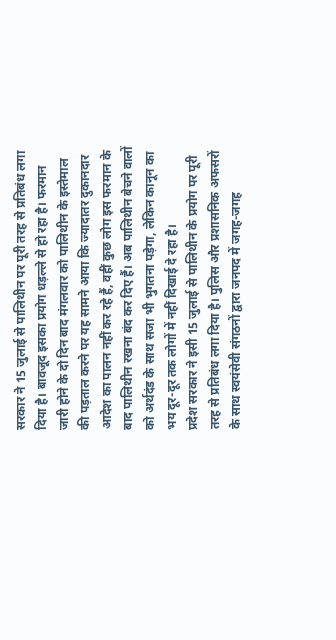सरकार ने 15 जुलाई से पालिथीन पर पूरी तरह से प्रतिबंध लगा दिया है। बावजूद इसका प्रयोग धड़ल्ले से हो रहा है। फरमान जारी होने के दो दिन बाद मंगलवार को पालिथीन के इस्तेमाल की पड़ताल करने पर यह सामने आया कि ज्यादातर दुकानदार आदेश का पालन नहीं कर रहे हैं, वहीं कुछ लोग इस फरमान के बाद पालिथीन रखना बंद कर दिए हैं। अब पालिथीन बेचने वालों को अर्थदंड के साथ सजा भी भुगतना पड़ेगा, लेकिन कानून का भय दूर-दूर तक लोगों में नहीं दिखाई दे रहा है।
प्रदेश सरकार ने इसी 15 जुलाई से पालिथीन के प्रयोग पर पूरी तरह से प्रतिबंध लगा दिया है। पुलिस और प्रशासनिक अफसरों के साथ स्वयंसेवी संगठनों द्वारा जनपद में जगह-जगह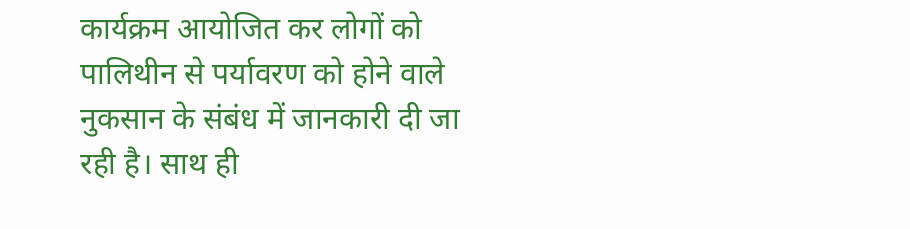कार्यक्रम आयोजित कर लोगों को पालिथीन से पर्यावरण को होने वाले नुकसान के संबंध में जानकारी दी जा रही है। साथ ही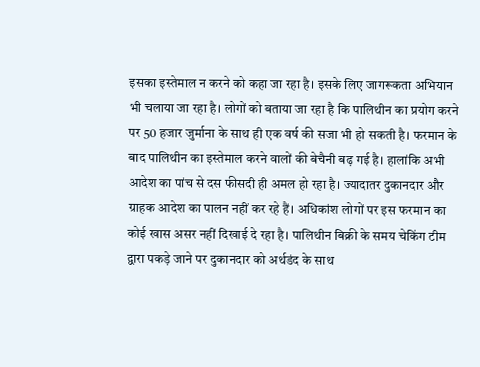इसका इस्तेमाल न करने को कहा जा रहा है। इसके लिए जागरूकता अभियान भी चलाया जा रहा है। लोगों को बताया जा रहा है कि पालिथीन का प्रयोग करने पर 50 हजार जुर्माना के साथ ही एक वर्ष की सजा भी हो सकती है। फरमान के बाद पालिथीन का इस्तेमाल करने वालों की बेचैनी बढ़ गई है। हालांकि अभी आदेश का पांच से दस फीसदी ही अमल हो रहा है। ज्यादातर दुकानदार और ग्राहक आदेश का पालन नहीं कर रहे हैं। अधिकांश लोगों पर इस फरमान का कोई खास असर नहीं दिखाई दे रहा है। पालिथीन बिक्री के समय चेकिंग टीम द्वारा पकड़े जाने पर दुकानदार को अर्थडंद के साथ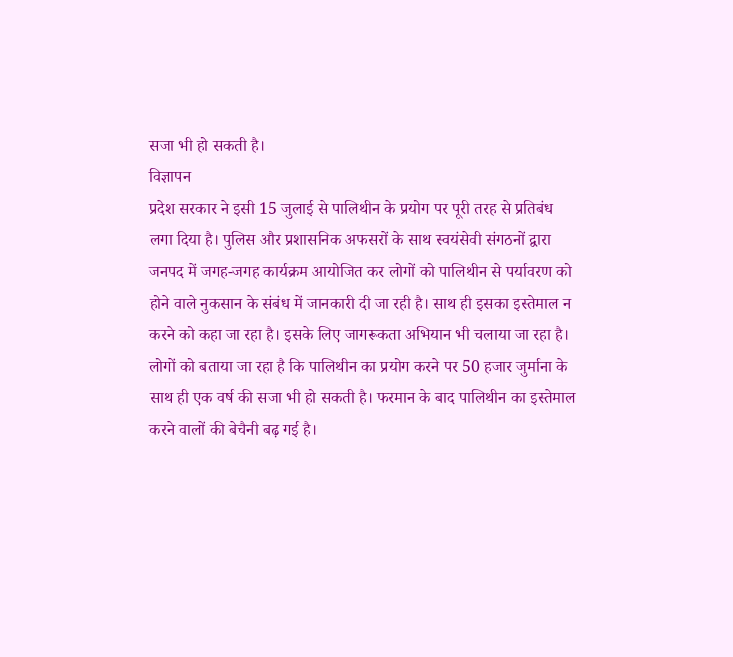सजा भी हो सकती है।
विज्ञापन
प्रदेश सरकार ने इसी 15 जुलाई से पालिथीन के प्रयोग पर पूरी तरह से प्रतिबंध लगा दिया है। पुलिस और प्रशासनिक अफसरों के साथ स्वयंसेवी संगठनों द्वारा जनपद में जगह-जगह कार्यक्रम आयोजित कर लोगों को पालिथीन से पर्यावरण को होने वाले नुकसान के संबंध में जानकारी दी जा रही है। साथ ही इसका इस्तेमाल न करने को कहा जा रहा है। इसके लिए जागरूकता अभियान भी चलाया जा रहा है। लोगों को बताया जा रहा है कि पालिथीन का प्रयोग करने पर 50 हजार जुर्माना के साथ ही एक वर्ष की सजा भी हो सकती है। फरमान के बाद पालिथीन का इस्तेमाल करने वालों की बेचैनी बढ़ गई है।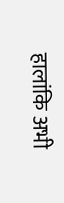हालांकि अभी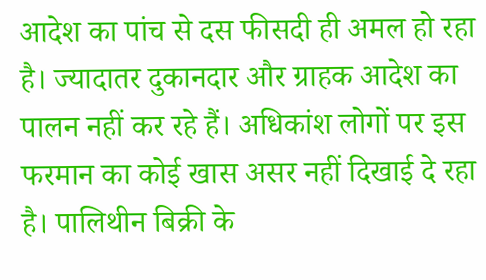आदेश का पांच से दस फीसदी ही अमल हो रहा है। ज्यादातर दुकानदार और ग्राहक आदेश का पालन नहीं कर रहे हैं। अधिकांश लोगों पर इस फरमान का कोई खास असर नहीं दिखाई दे रहा है। पालिथीन बिक्री के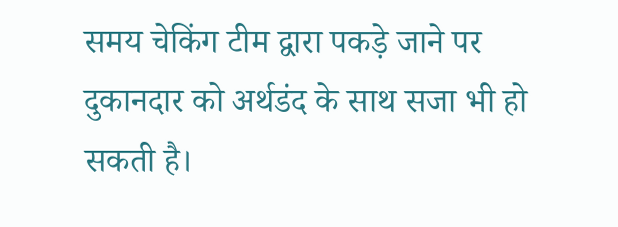समय चेकिंग टीम द्वारा पकड़े जाने पर दुकानदार को अर्थडंद के साथ सजा भी हो सकती है।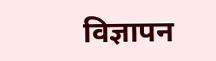विज्ञापन